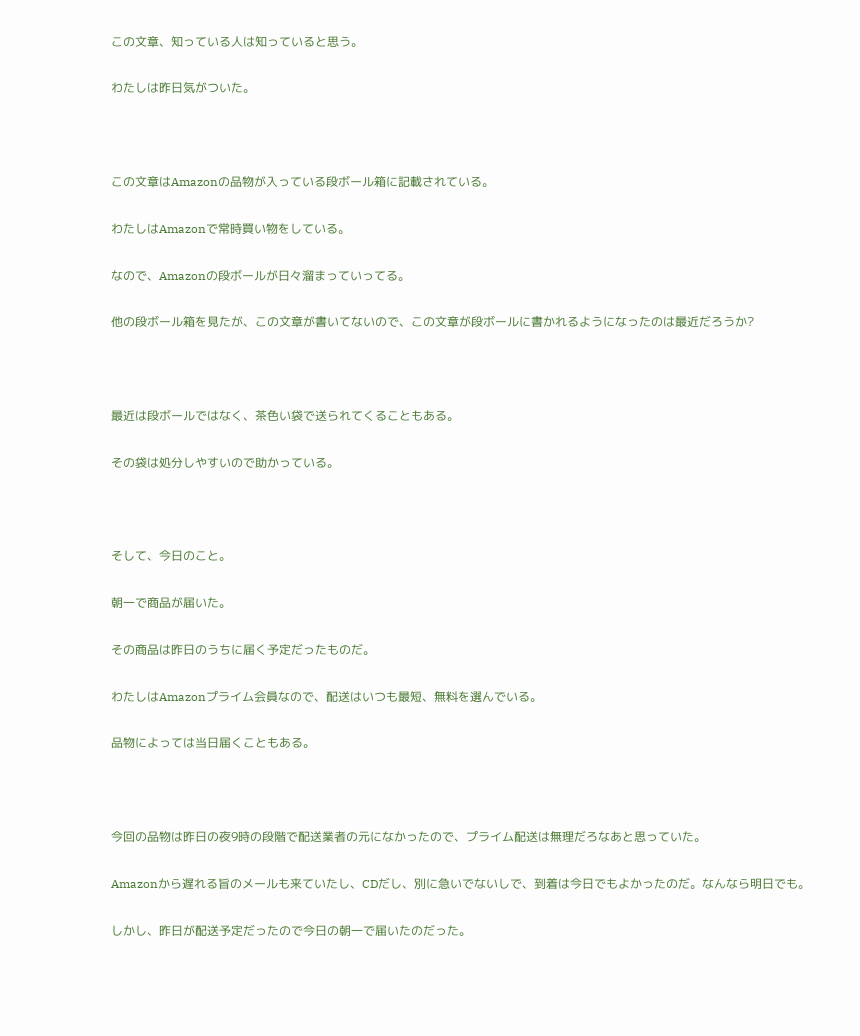この文章、知っている人は知っていると思う。

わたしは昨日気がついた。



この文章はAmazonの品物が入っている段ボール箱に記載されている。

わたしはAmazonで常時買い物をしている。

なので、Amazonの段ボールが日々溜まっていってる。

他の段ボール箱を見たが、この文章が書いてないので、この文章が段ボールに書かれるようになったのは最近だろうか?



最近は段ボールではなく、茶色い袋で送られてくることもある。

その袋は処分しやすいので助かっている。



そして、今日のこと。

朝一で商品が届いた。

その商品は昨日のうちに届く予定だったものだ。

わたしはAmazonプライム会員なので、配送はいつも最短、無料を選んでいる。

品物によっては当日届くこともある。



今回の品物は昨日の夜9時の段階で配送業者の元になかったので、プライム配送は無理だろなあと思っていた。

Amazonから遅れる旨のメールも来ていたし、CDだし、別に急いでないしで、到着は今日でもよかったのだ。なんなら明日でも。

しかし、昨日が配送予定だったので今日の朝一で届いたのだった。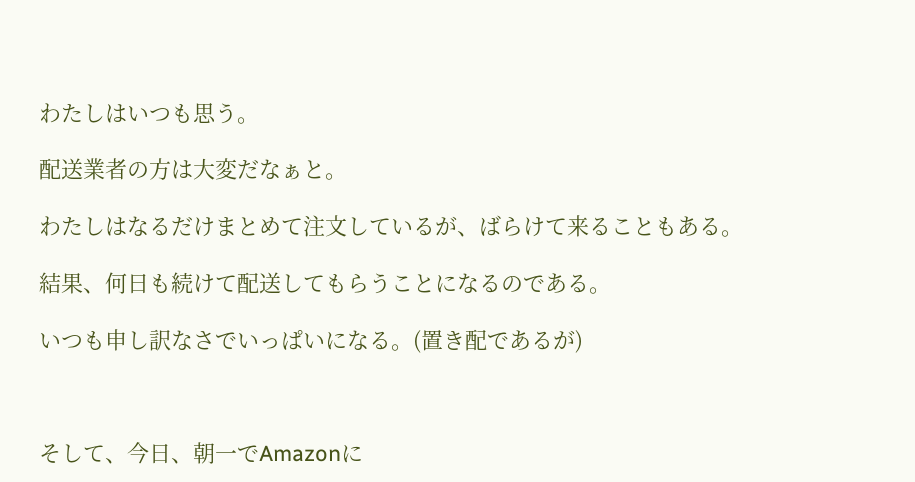わたしはいつも思う。

配送業者の方は大変だなぁと。

わたしはなるだけまとめて注文しているが、ばらけて来ることもある。

結果、何日も続けて配送してもらうことになるのである。

いつも申し訳なさでいっぱいになる。(置き配であるが)



そして、今日、朝一でAmazonに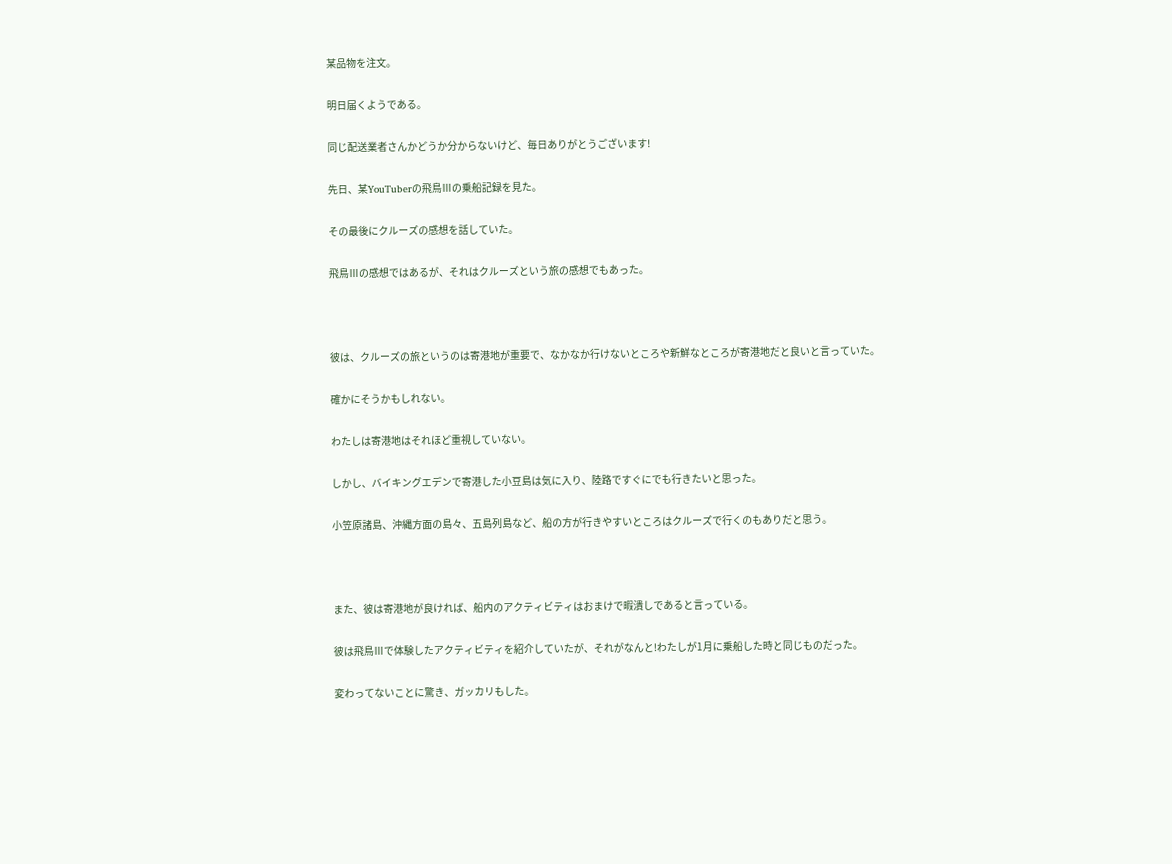某品物を注文。

明日届くようである。

同じ配送業者さんかどうか分からないけど、毎日ありがとうございます!

先日、某YouTuberの飛鳥Ⅲの乗船記録を見た。

その最後にクルーズの感想を話していた。

飛鳥Ⅲの感想ではあるが、それはクルーズという旅の感想でもあった。



彼は、クルーズの旅というのは寄港地が重要で、なかなか行けないところや新鮮なところが寄港地だと良いと言っていた。

確かにそうかもしれない。

わたしは寄港地はそれほど重視していない。

しかし、バイキングエデンで寄港した小豆島は気に入り、陸路ですぐにでも行きたいと思った。

小笠原諸島、沖縄方面の島々、五島列島など、船の方が行きやすいところはクルーズで行くのもありだと思う。



また、彼は寄港地が良ければ、船内のアクティビティはおまけで暇潰しであると言っている。

彼は飛鳥Ⅲで体験したアクティビティを紹介していたが、それがなんと!わたしが1月に乗船した時と同じものだった。

変わってないことに驚き、ガッカリもした。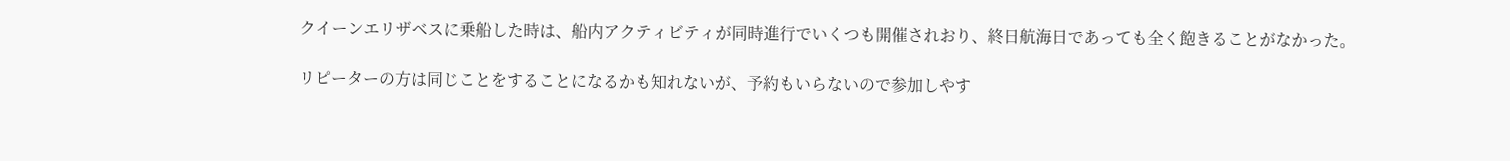クイーンエリザベスに乗船した時は、船内アクティビティが同時進行でいくつも開催されおり、終日航海日であっても全く飽きることがなかった。

リピーターの方は同じことをすることになるかも知れないが、予約もいらないので参加しやす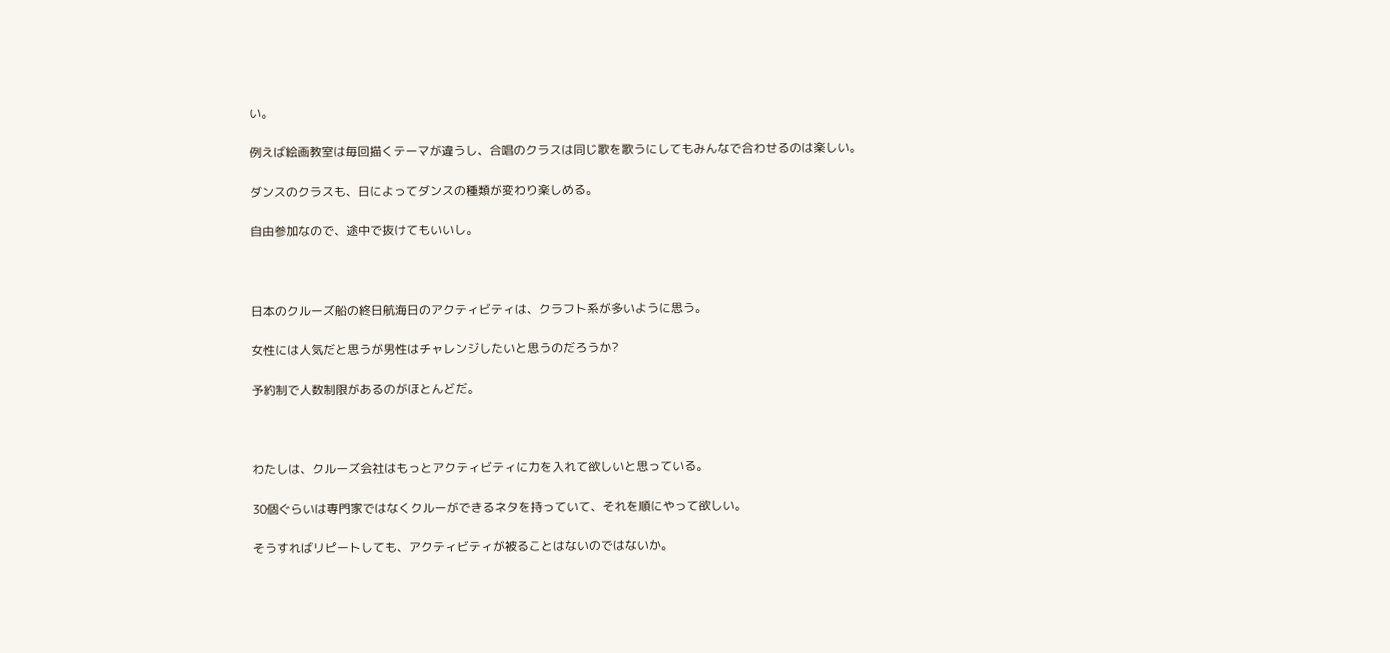い。

例えば絵画教室は毎回描くテーマが違うし、合唱のクラスは同じ歌を歌うにしてもみんなで合わせるのは楽しい。

ダンスのクラスも、日によってダンスの種類が変わり楽しめる。

自由参加なので、途中で抜けてもいいし。



日本のクルーズ船の終日航海日のアクティビティは、クラフト系が多いように思う。

女性には人気だと思うが男性はチャレンジしたいと思うのだろうか?

予約制で人数制限があるのがほとんどだ。



わたしは、クルーズ会社はもっとアクティビティに力を入れて欲しいと思っている。

30個ぐらいは専門家ではなくクルーができるネタを持っていて、それを順にやって欲しい。

そうすればリピートしても、アクティビティが被ることはないのではないか。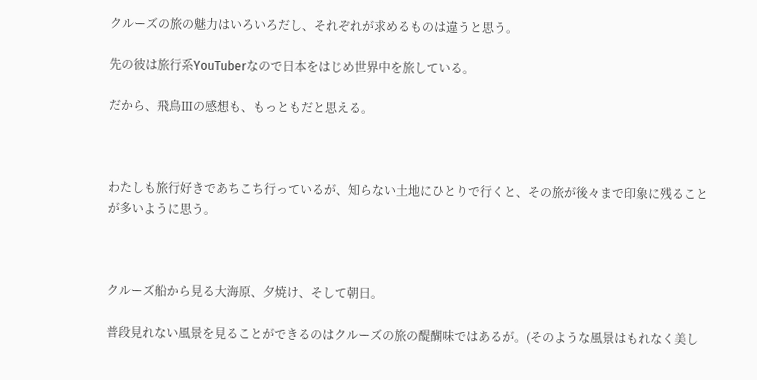クルーズの旅の魅力はいろいろだし、それぞれが求めるものは違うと思う。

先の彼は旅行系YouTuberなので日本をはじめ世界中を旅している。

だから、飛鳥Ⅲの感想も、もっともだと思える。



わたしも旅行好きであちこち行っているが、知らない土地にひとりで行くと、その旅が後々まで印象に残ることが多いように思う。



クルーズ船から見る大海原、夕焼け、そして朝日。

普段見れない風景を見ることができるのはクルーズの旅の醍醐味ではあるが。(そのような風景はもれなく美し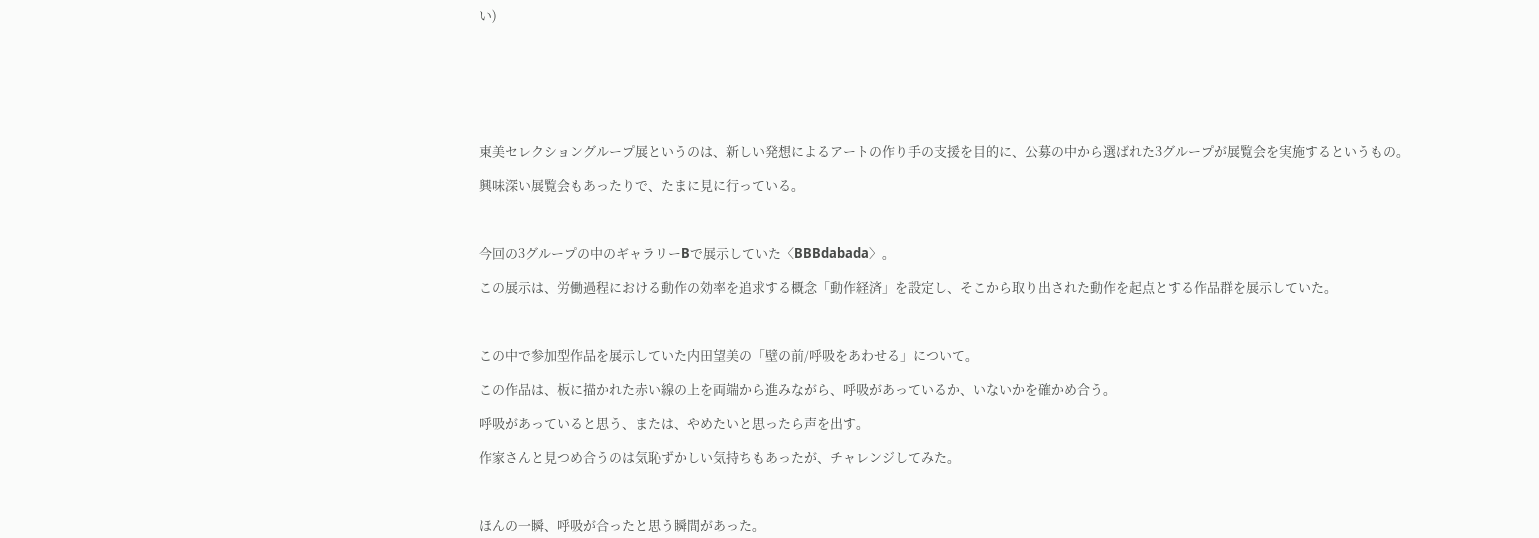い)







東美セレクショングループ展というのは、新しい発想によるアートの作り手の支援を目的に、公募の中から選ばれた3グループが展覧会を実施するというもの。

興味深い展覧会もあったりで、たまに見に行っている。



今回の3グループの中のギャラリーBで展示していた〈BBBdabada〉。

この展示は、労働過程における動作の効率を追求する概念「動作経済」を設定し、そこから取り出された動作を起点とする作品群を展示していた。



この中で参加型作品を展示していた内田望美の「壁の前/呼吸をあわせる」について。

この作品は、板に描かれた赤い線の上を両端から進みながら、呼吸があっているか、いないかを確かめ合う。

呼吸があっていると思う、または、やめたいと思ったら声を出す。

作家さんと見つめ合うのは気恥ずかしい気持ちもあったが、チャレンジしてみた。



ほんの一瞬、呼吸が合ったと思う瞬間があった。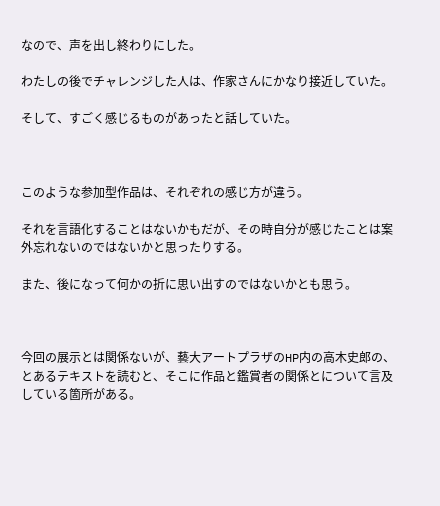なので、声を出し終わりにした。

わたしの後でチャレンジした人は、作家さんにかなり接近していた。

そして、すごく感じるものがあったと話していた。



このような参加型作品は、それぞれの感じ方が違う。

それを言語化することはないかもだが、その時自分が感じたことは案外忘れないのではないかと思ったりする。

また、後になって何かの折に思い出すのではないかとも思う。



今回の展示とは関係ないが、藝大アートプラザのHP内の高木史郎の、とあるテキストを読むと、そこに作品と鑑賞者の関係とについて言及している箇所がある。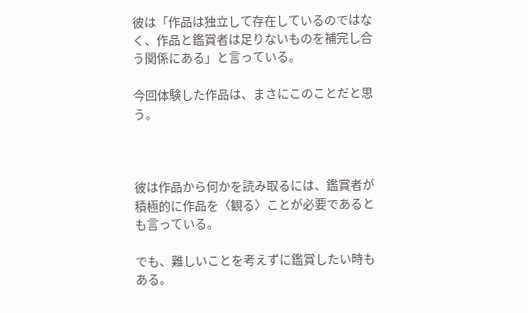彼は「作品は独立して存在しているのではなく、作品と鑑賞者は足りないものを補完し合う関係にある」と言っている。

今回体験した作品は、まさにこのことだと思う。



彼は作品から何かを読み取るには、鑑賞者が積極的に作品を〈観る〉ことが必要であるとも言っている。

でも、難しいことを考えずに鑑賞したい時もある。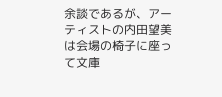余談であるが、アーティストの内田望美は会場の椅子に座って文庫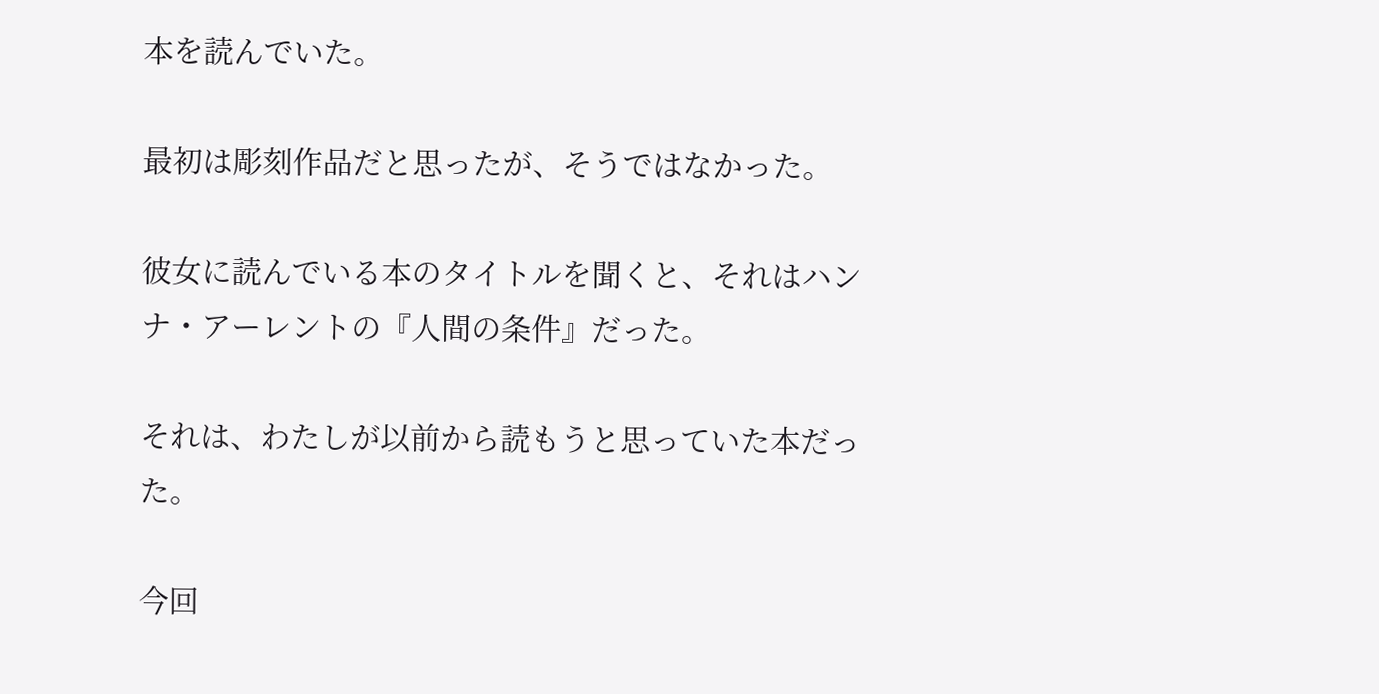本を読んでいた。

最初は彫刻作品だと思ったが、そうではなかった。

彼女に読んでいる本のタイトルを聞くと、それはハンナ・アーレントの『人間の条件』だった。

それは、わたしが以前から読もうと思っていた本だった。

今回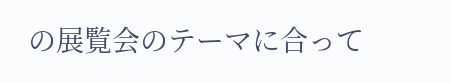の展覧会のテーマに合って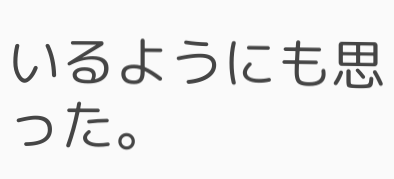いるようにも思った。